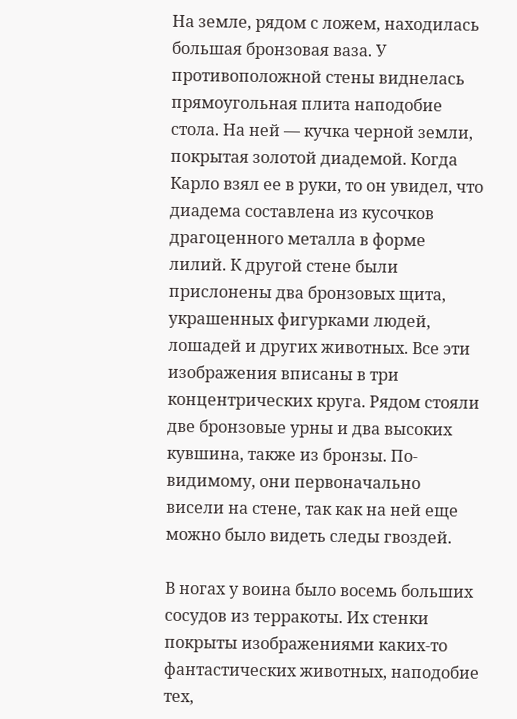На земле, рядом с ложем, находилась большая бронзовая ваза. У противоположной стены виднелась прямоугольная плита наподобие стола. На ней — кучка черной земли, покрытая золотой диадемой. Когда Карло взял ее в руки, то он увидел, что диадема составлена из кусочков драгоценного металла в форме лилий. К другой стене были прислонены два бронзовых щита, украшенных фигурками людей, лошадей и других животных. Все эти изображения вписаны в три концентрических круга. Рядом стояли две бронзовые урны и два высоких кувшина, также из бронзы. По-видимому, они первоначально висели на стене, так как на ней еще можно было видеть следы гвоздей.

В ногах у воина было восемь больших сосудов из терракоты. Их стенки покрыты изображениями каких-то фантастических животных, наподобие тех,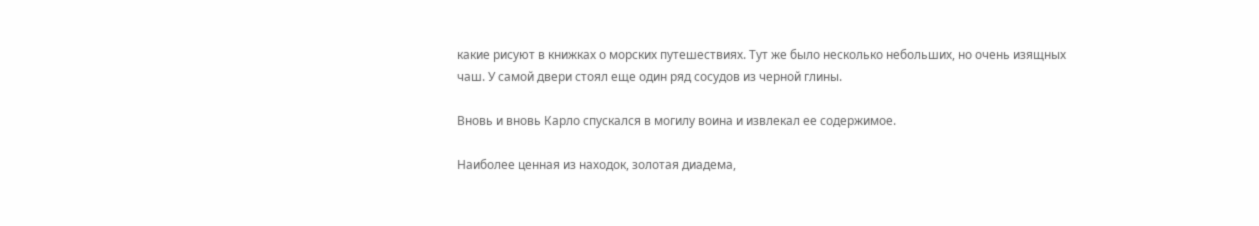какие рисуют в книжках о морских путешествиях. Тут же было несколько небольших, но очень изящных чаш. У самой двери стоял еще один ряд сосудов из черной глины.

Вновь и вновь Карло спускался в могилу воина и извлекал ее содержимое.

Наиболее ценная из находок, золотая диадема,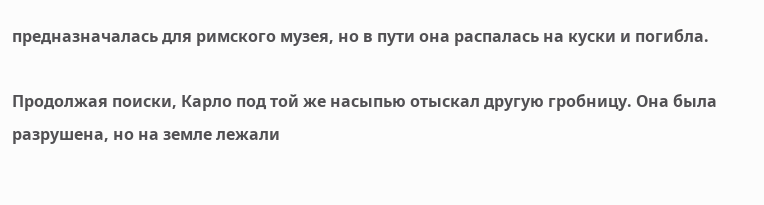предназначалась для римского музея, но в пути она распалась на куски и погибла.

Продолжая поиски, Карло под той же насыпью отыскал другую гробницу. Она была разрушена, но на земле лежали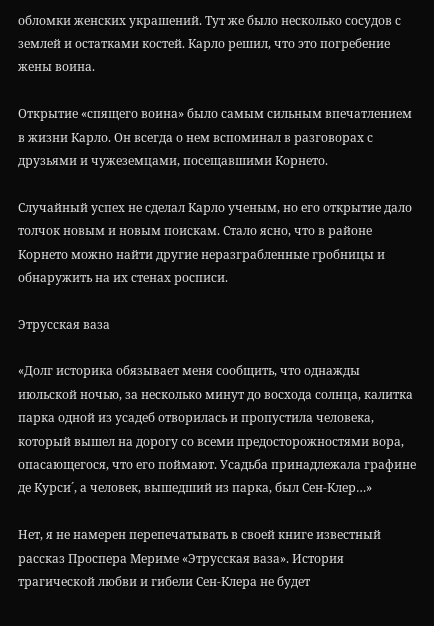обломки женских украшений. Тут же было несколько сосудов с землей и остатками костей. Карло решил, что это погребение жены воина.

Открытие «спящего воина» было самым сильным впечатлением в жизни Карло. Он всегда о нем вспоминал в разговорах с друзьями и чужеземцами, посещавшими Корнето.

Случайный успех не сделал Карло ученым, но его открытие дало толчок новым и новым поискам. Стало ясно, что в районе Корнето можно найти другие неразграбленные гробницы и обнаружить на их стенах росписи.

Этрусская ваза

«Долг историка обязывает меня сообщить, что однажды июльской ночью, за несколько минут до восхода солнца, калитка парка одной из усадеб отворилась и пропустила человека, который вышел на дорогу со всеми предосторожностями вора, опасающегося, что его поймают. Усадьба принадлежала графине де Курси´, а человек, вышедший из парка, был Сен-Клер…»

Нет, я не намерен перепечатывать в своей книге известный рассказ Проспера Мериме «Этрусская ваза». История трагической любви и гибели Сен-Клера не будет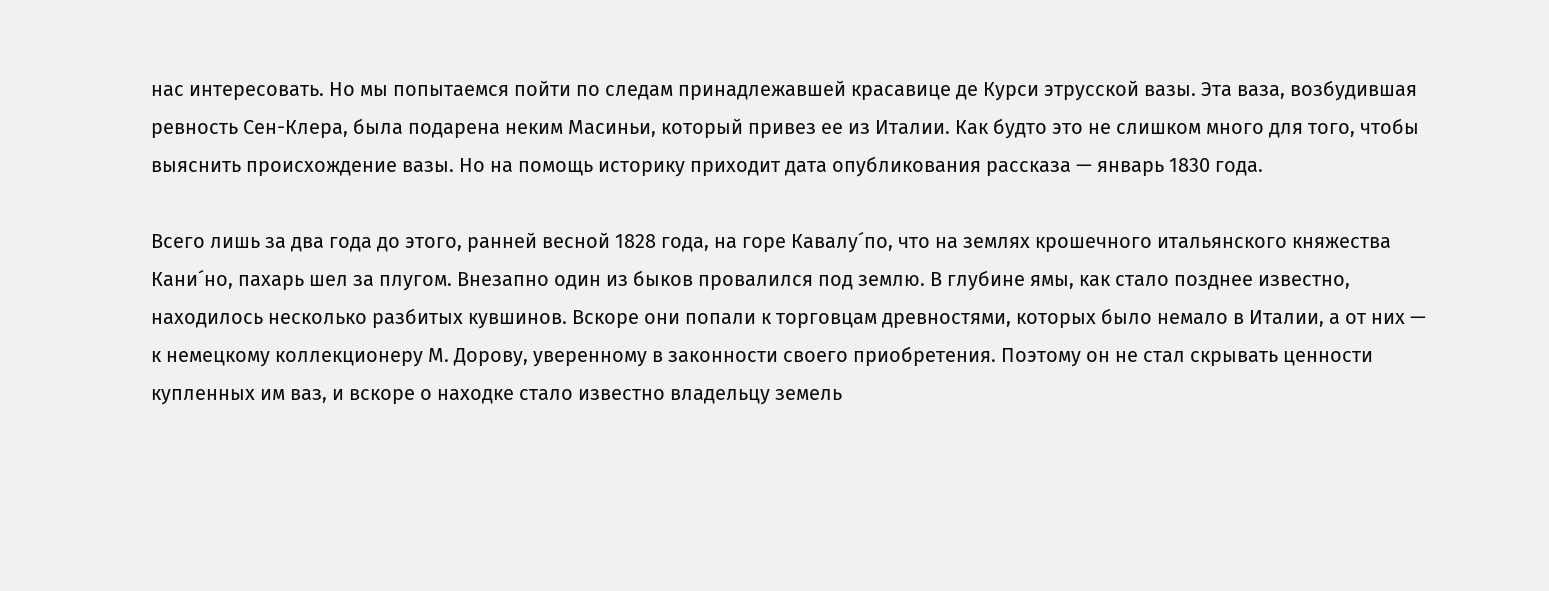нас интересовать. Но мы попытаемся пойти по следам принадлежавшей красавице де Курси этрусской вазы. Эта ваза, возбудившая ревность Сен-Клера, была подарена неким Масиньи, который привез ее из Италии. Как будто это не слишком много для того, чтобы выяснить происхождение вазы. Но на помощь историку приходит дата опубликования рассказа — январь 1830 года.

Всего лишь за два года до этого, ранней весной 1828 года, на горе Кавалу´по, что на землях крошечного итальянского княжества Кани´но, пахарь шел за плугом. Внезапно один из быков провалился под землю. В глубине ямы, как стало позднее известно, находилось несколько разбитых кувшинов. Вскоре они попали к торговцам древностями, которых было немало в Италии, а от них — к немецкому коллекционеру М. Дорову, уверенному в законности своего приобретения. Поэтому он не стал скрывать ценности купленных им ваз, и вскоре о находке стало известно владельцу земель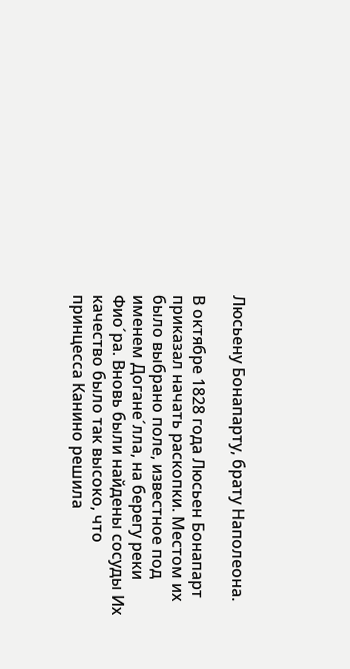Люсьену Бонапарту, брату Наполеона.

В октябре 1828 года Люсьен Бонапарт приказал начать раскопки. Местом их было выбрано поле, известное под именем Догане´лла, на берегу реки Фио´ра. Вновь были найдены сосуды Их качество было так высоко, что принцесса Канино решила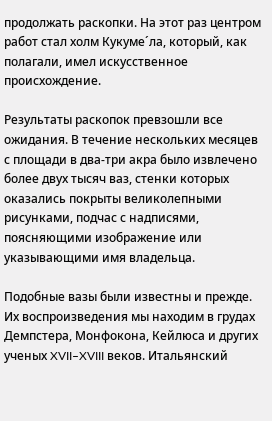продолжать раскопки. На этот раз центром работ стал холм Кукуме´ла, который, как полагали, имел искусственное происхождение.

Результаты раскопок превзошли все ожидания. В течение нескольких месяцев с площади в два-три акра было извлечено более двух тысяч ваз, стенки которых оказались покрыты великолепными рисунками, подчас с надписями, поясняющими изображение или указывающими имя владельца.

Подобные вазы были известны и прежде. Их воспроизведения мы находим в грудах Демпстера, Монфокона, Кейлюса и других ученых XVII–XVIII веков. Итальянский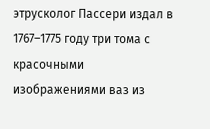этрусколог Пассери издал в 1767–1775 году три тома с красочными изображениями ваз из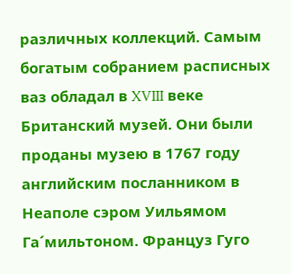различных коллекций. Самым богатым собранием расписных ваз обладал в XVIII веке Британский музей. Они были проданы музею в 1767 году английским посланником в Неаполе сэром Уильямом Га´мильтоном. Француз Гуго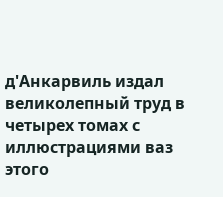д'Анкарвиль издал великолепный труд в четырех томах с иллюстрациями ваз этого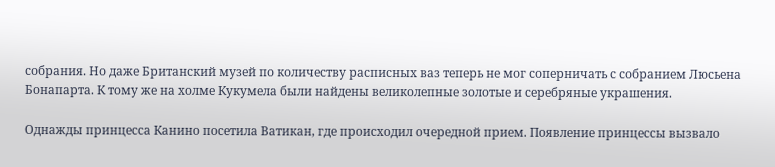собрания. Но даже Британский музей по количеству расписных ваз теперь не мог соперничать с собранием Люсьена Бонапарта. К тому же на холме Кукумела были найдены великолепные золотые и серебряные украшения.

Однажды принцесса Канино посетила Ватикан, где происходил очередной прием. Появление принцессы вызвало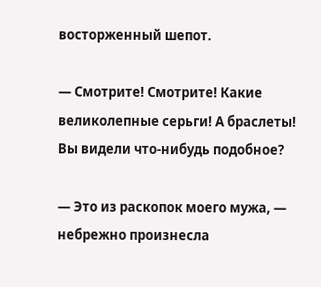восторженный шепот.

— Смотрите! Смотрите! Какие великолепные серьги! А браслеты! Вы видели что-нибудь подобное?

— Это из раскопок моего мужа, — небрежно произнесла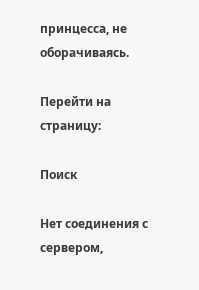принцесса, не оборачиваясь.

Перейти на страницу:

Поиск

Нет соединения с сервером,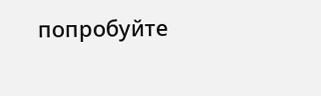попробуйте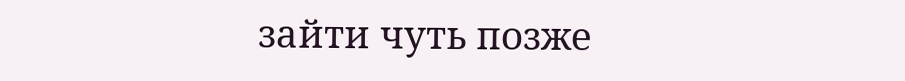зайти чуть позже